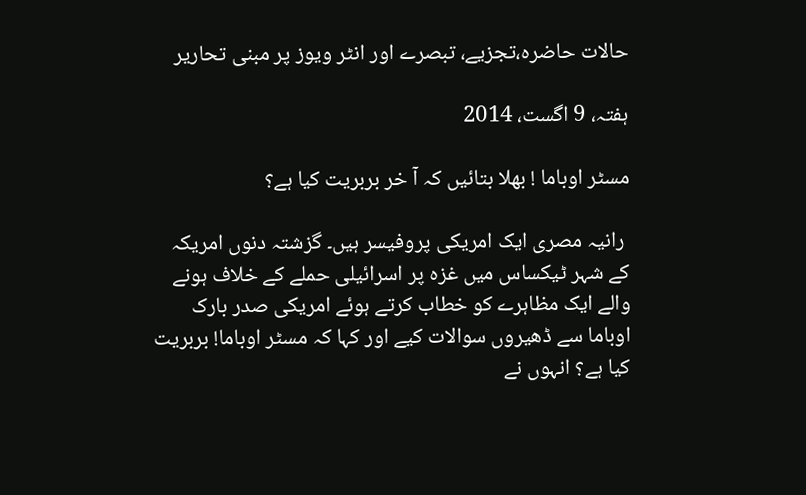حالات حاضرہ،تجزیے، تبصرے اور انٹر ویوز پر مبنی تحاریر

ہفتہ، 9 اگست، 2014

مسٹر اوباما ! بھلا بتائیں کہ آ خر بربریت کیا ہے؟

 رانیہ مصری ایک امریکی پروفیسر ہیں۔ گزشتہ دنوں امریکہ کے شہر ٹیکساس میں غزہ پر اسرائیلی حملے کے خلاف ہونے والے ایک مظاہرے کو خطاب کرتے ہوئے امریکی صدر بارک اوباما سے ڈھیروں سوالات کیے اور کہا کہ مسٹر اوباما! بربریت کیا ہے؟ انہوں نے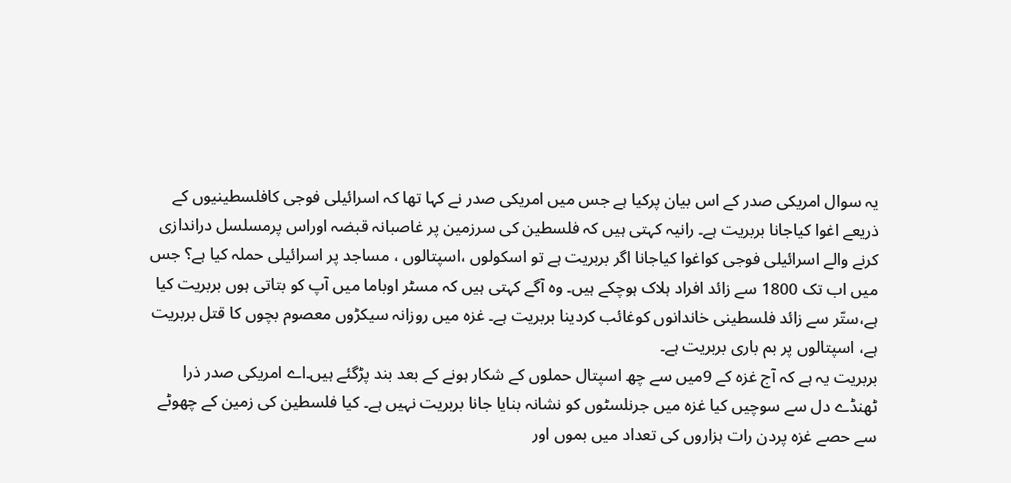یہ سوال امریکی صدر کے اس بیان پرکیا ہے جس میں امریکی صدر نے کہا تھا کہ اسرائیلی فوجی کافلسطینیوں کے ذریعے اغوا کیاجانا بربریت ہے۔ رانیہ کہتی ہیں کہ فلسطین کی سرزمین پر غاصبانہ قبضہ اوراس پرمسلسل دراندازی کرنے والے اسرائیلی فوجی کواغوا کیاجانا اگر بربریت ہے تو اسکولوں ،اسپتالوں ، مساجد پر اسرائیلی حملہ کیا ہے؟ جس میں اب تک 1800 سے زائد افراد ہلاک ہوچکے ہیں۔ وہ آگے کہتی ہیں کہ مسٹر اوباما میں آپ کو بتاتی ہوں بربریت کیا ہے،ستّر سے زائد فلسطینی خاندانوں کوغائب کردینا بربریت ہے۔ غزہ میں روزانہ سیکڑوں معصوم بچوں کا قتل بربریت ہے، اسپتالوں پر بم باری بربریت ہے۔
بربریت یہ ہے کہ آج غزہ کے 9میں سے چھ اسپتال حملوں کے شکار ہونے کے بعد بند پڑگئے ہیں۔اے امریکی صدر ذرا ٹھنڈے دل سے سوچیں کیا غزہ میں جرنلسٹوں کو نشانہ بنایا جانا بربریت نہیں ہے۔ کیا فلسطین کی زمین کے چھوٹے سے حصے غزہ پردن رات ہزاروں کی تعداد میں بموں اور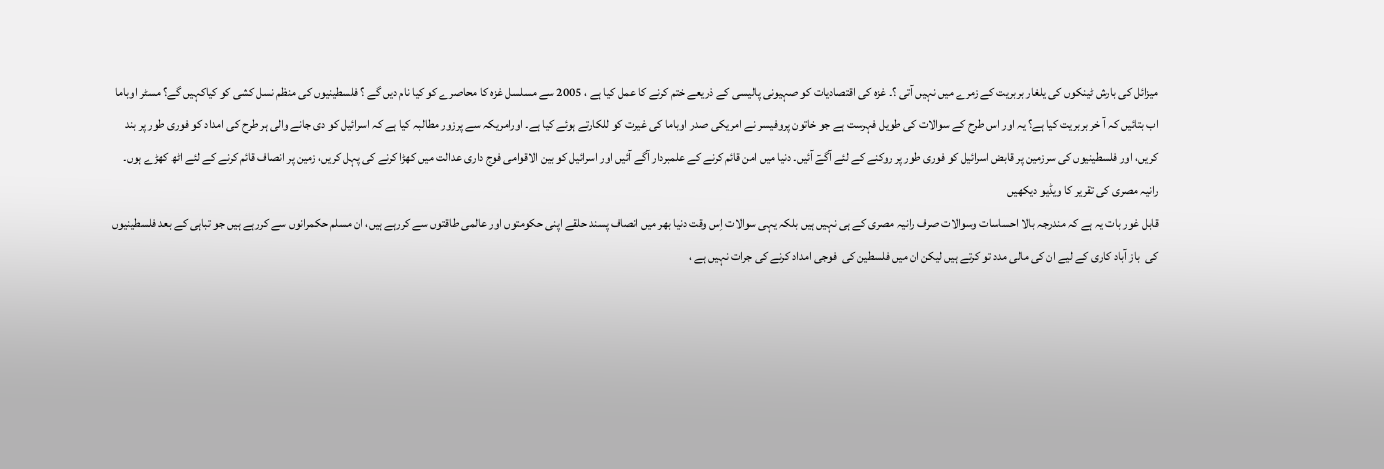میزائل کی بارش ٹینکوں کی یلغار بربریت کے زمرے میں نہیں آتی ؟۔ غزہ کی اقتصادیات کو صہیونی پالیسی کے ذریعے ختم کرنے کا عمل کیا ہے ، 2005 سے مسلسل غزہ کا محاصرے کو کیا نام دیں گے ؟ فلسطینیوں کی منظم نسل کشی کو کیاکہیں گے؟ مسٹر اوباما اب بتائیں کہ آ خر بربریت کیا ہے؟ یہ اور اس طرح کے سوالات کی طویل فہرست ہے جو خاتون پروفیسر نے امریکی صدر اوباما کی غیرت کو للکارتے ہوئے کیا ہے۔ اورامریکہ سے پرزور مطالبہ کیا ہے کہ اسرائیل کو دی جانے والی ہر طرح کی امداد کو فوری طور پر بند کریں، اور فلسطینیوں کی سرزمین پر قابض اسرائیل کو فوری طور پر روکنے کے لئے آگےٓ آئیں۔ دنیا میں امن قائم کرنے کے علمبردار آگے آئیں اور اسرائیل کو بین الاقوامی فوج داری عدالت میں کھڑا کرنے کی پہل کریں، زمین پر انصاف قائم کرنے کے لئے اٹھ کھڑے ہوں۔
رانیہ مصری کی تقریر کا ویڈیو دیکھیں
قابل غور بات یہ ہے کہ مندرجہ بالا احساسات وسوالات صرف رانیہ مصری کے ہی نہیں ہیں بلکہ یہی سوالات اِس وقت دنیا بھر میں انصاف پسند حلقے اپنی حکومتوں اور عالمی طاقتوں سے کررہے ہیں، ان مسلم حکمرانوں سے کررہے ہیں جو تباہی کے بعد فلسطینیوں کی  باز آباد کاری کے لیے ان کی مالی مدد تو کرتے ہیں لیکن ان میں فلسطین کی  فوجی امداد کرنے کی جرات نہیں ہے ،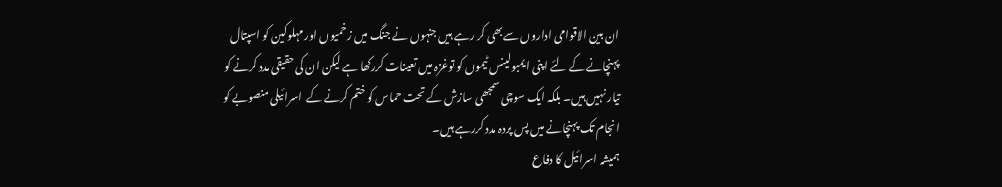ان بین الاقوامی اداروں سےبھی کر رہے ہیں جنہوں نے جنگ میں زخمیوں اور مہلوکین کو اسپتال پہنچانے کے لئے اپنی ایمبولینس ٹیموں کو توغزہ میں تعینات کررکھا ہے لیکن ان کی حقیقی مدد کرنے کو تیار نہیں ہیں۔ بلکہ ایک سوچی سمجھی سازش کے تحت حماس کو ختم کرنے کے  اسرائیلی منصوبے کو انجام تک پہنچانے میں پس پردہ مدد کررہے ہیں۔
ہمیشہ اسرائیل کا دفاع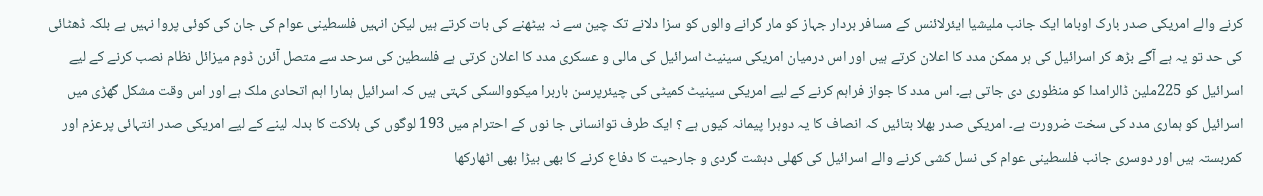کرنے والے امریکی صدر بارک اوباما ایک جانب ملیشیا ایئرلائنس کے مسافر بردار جہاز کو مار گرانے والوں کو سزا دلانے تک چین سے نہ بیٹھنے کی بات کرتے ہیں لیکن انہیں فلسطینی عوام کی جان کی کوئی پروا نہیں ہے بلکہ ڈھٹائی کی حد تو یہ ہے آگے بڑھ کر اسرائیل کی ہر ممکن مدد کا اعلان کرتے ہیں اور اس درمیان امریکی سینیٹ اسرائیل کی مالی و عسکری مدد کا اعلان کرتی ہے فلسطین کی سرحد سے متصل آئرن ڈوم میزائل نظام نصب کرنے کے لیے اسرائیل کو 225ملین ڈالرامدا کو منظوری دی جاتی ہے۔ اس مدد کا جواز فراہم کرنے کے لیے امریکی سینیٹ کمیٹی کی چیئرپرسن باربرا میکووالسکی کہتی ہیں کہ اسرائیل ہمارا اہم اتحادی ملک ہے اور اس وقت مشکل گھڑی میں اسرائیل کو ہماری مدد کی سخت ضرورت ہے۔ امریکی صدر بھلا بتائیں کہ انصاف کا یہ دوہرا پیمانہ کیوں ہے ؟ ایک طرف توانسانی جا نوں کے احترام میں 193 لوگوں کی ہلاکت کا بدلہ لینے کے لیے امریکی صدر انتہائی پرعزم اور کمربستہ ہیں اور دوسری جانب فلسطینی عوام کی نسل کشی کرنے والے اسرائیل کی کھلی دہشت گردی و جارحیت کا دفاع کرنے کا بھی بیڑا بھی اٹھارکھا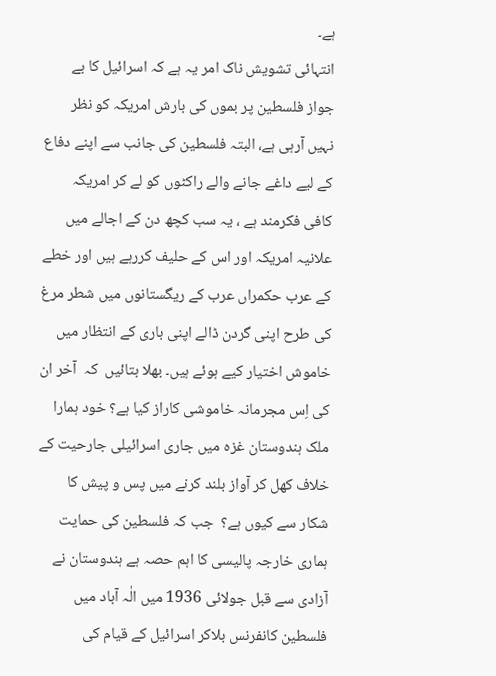ہے۔
انتہائی تشویش ناک امر یہ ہے کہ اسرائیل کا بے جواز فلسطین پر بموں کی بارش امریکہ کو نظر نہیں آرہی ہے، البتہ فلسطین کی جانب سے اپنے دفاع کے لیے داغے جانے والے راکٹوں کو لے کر امریکہ کافی فکرمند ہے ، یہ سب کچھ دن کے اجالے میں علانیہ امریکہ اور اس کے حلیف کررہے ہیں اور خطے کے عرب حکمراں عرب کے ریگستانوں میں شطر مرغ کی طرح اپنی گردن ڈالے اپنی باری کے انتظار میں خاموش اختیار کیے ہوئے ہیں۔ بھلا بتائیں  کہ  آخر ان کی اِس مجرمانہ خاموشی کاراز کیا ہے؟ خود ہمارا ملک ہندوستان غزہ میں جاری اسرائیلی جارحیت کے خلاف کھل کر آواز بلند کرنے میں پس و پیش کا شکار سے کیوں ہے؟  جب کہ فلسطین کی حمایت ہماری خارجہ پالیسی کا اہم حصہ ہے ہندوستان نے آزادی سے قبل جولائی 1936 میں الٰہ آباد میں فلسطین کانفرنس بلاکر اسرائیل کے قیام کی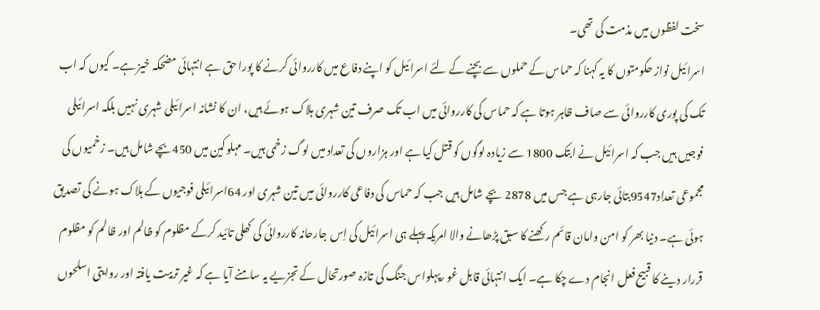سخت لفظوں میں مذمت کی تھی۔
اسرائیل نواز حکومتوں کا یہ کہنا کہ حماس کے حملوں سے بچنے کے لئے اسرائیل کو اپنے دفاع میں کارروائی کرنے کا پورا حق ہے انتہائی مضحکہ خیز ہے۔ کیوں کہ اب تک کی پوری کارروائی سے صاف ظاہر ہوتا ہے کہ حماس کی کارروائی میں اب تک صرف تین شہری ہلاک ہوئے ہیں، ان کا نشانہ اسرائیلی شہری نہیں بلکہ اسرائیلی فوجیں ہیں جب کہ اسرائیل نے ابتک 1800 سے زیادہ لوگوں کو قتل کیا ہے اور ہزاروں کی تعداد میں لوگ زخمی ہیں۔ مہلوکین میں 450بچے شامل ہیں۔ زخمیوں کی مجموعی تعداد9547بتائی جارہی ہے جس میں 2878 بچے شامل ہیں جب کہ حماس کی دفاعی کارروائی میں تین شہری اور 64اسرائیلی فوجیوں کے ہلاک ہونے کی تصدیق ہوئی ہے۔ دنیا بھر کو امن وامان قائم رکھنے کا سبق پڑھانے والا امریکہ پہلے ہی اسرائیل کی اِس جارحانہ کارروائی کی کھلی تائید کرکے مظلوم کو ظالم اور ظالم کو مظلوم قررار دینے کا قبیح فعل انجام دے چکا ہے۔ ایک انتہائی قابل غو رپہلواس جنگ کی تازہ صورتحال کے تجزیے یہ سامنے آیا ہے کہ غیر تربیت یافتہ اور روایتی اسلحوں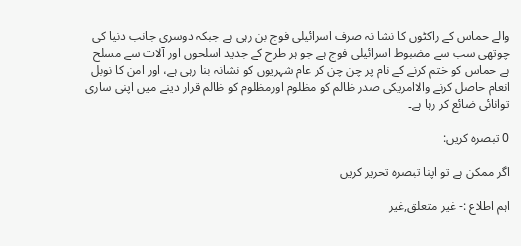والے حماس کے راکٹوں کا نشا نہ صرف اسرائیلی فوج بن رہی ہے جبکہ دوسری جانب دنیا کی چوتھی سب سے مضبوط اسرائیلی فوج ہے جو ہر طرح کے جدید اسلحوں اور آلات سے مسلح ہے حماس کو ختم کرنے کے نام پر چن چن کر عام شہریوں کو نشانہ بنا رہی ہے، اور امن کا نوبل انعام حاصل کرنے والاامریکی صدر ظالم کو مظلوم اورمظلوم کو ظالم قرار دینے میں اپنی ساری توانائی ضائع کر رہا ہے۔

0 تبصرہ کریں:

اگر ممکن ہے تو اپنا تبصرہ تحریر کریں

اہم اطلاع :- غیر متعلق,غیر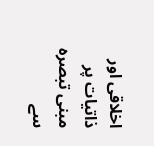اخلاقی اور ذاتیات پر مبنی تبصرہ سے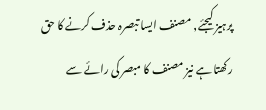پرہیز کیجئے, مصنف ایسا تبصرہ حذف کرنے کا حق رکھتا ہے نیز مصنف کا مبصر کی رائے سے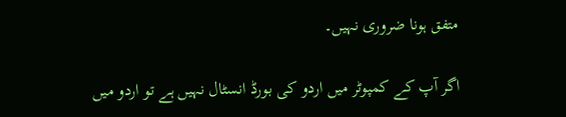متفق ہونا ضروری نہیں۔

اگر آپ کے کمپوٹر میں اردو کی بورڈ انسٹال نہیں ہے تو اردو میں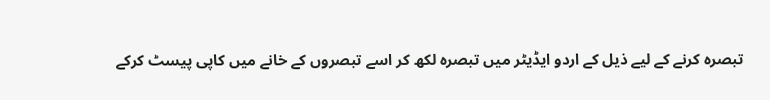تبصرہ کرنے کے لیے ذیل کے اردو ایڈیٹر میں تبصرہ لکھ کر اسے تبصروں کے خانے میں کاپی پیسٹ کرکے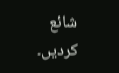شائع کردیں۔